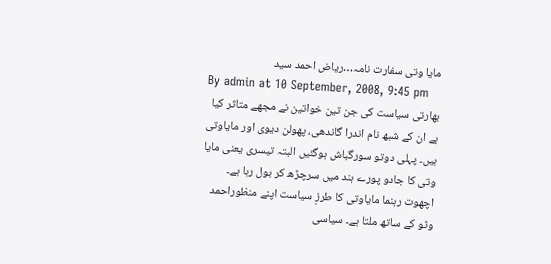مایا وتی سفارت نامہ…ریاض احمد سید
By admin at 10 September, 2008, 9:45 pm
بھارتی سیاست کی جن تین خواتین نے مجھے متاثر کیا ہے ان کے شبھ نام اندرا گاندھی، پھولن دیوی اور مایاوتی ہیں۔ پہلی دوتو سورگباش ہوگئیں البتہ تیسری یعنی مایا وتی کا جادو پورے ہند میں سرچڑھ کر بول رہا ہے۔ اچھوت رہنما مایاوتی کا طرزِ سیاست اپنے منظوراحمد وٹو کے ساتھ ملتا ہے۔ سیاسی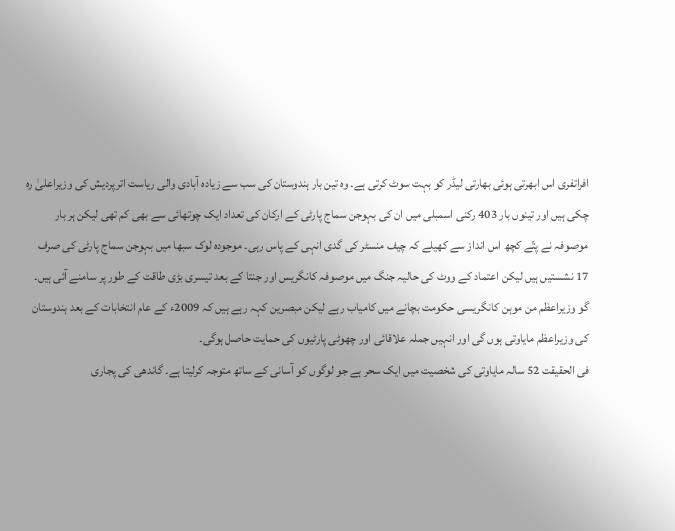افراتفری اس ابھرتی ہوئی بھارتی لیڈر کو بہت سوٹ کرتی ہے۔ وہ تین بار ہندوستان کی سب سے زیادہ آبادی والی ریاست اترپردیش کی وزیراعلیٰ رہ چکی ہیں اور تینوں بار 403 رکنی اسمبلی میں ان کی بہوجن سماج پارٹی کے ارکان کی تعداد ایک چوتھائی سے بھی کم تھی لیکن ہر بار موصوفہ نے پتّے کچھ اس انداز سے کھیلے کہ چیف منسٹر کی گدی انہی کے پاس رہی۔ موجودہ لوک سبھا میں بہوجن سماج پارٹی کی صرف 17 نشستیں ہیں لیکن اعتماد کے ووٹ کی حالیہ جنگ میں موصوفہ کانگریس اور جنتا کے بعد تیسری بڑی طاقت کے طور پر سامنے آئی ہیں۔
گو وزیراعظم من موہن کانگریسی حکومت بچانے میں کامیاب رہے لیکن مبصرین کہہ رہے ہیں کہ 2009ء کے عام انتخابات کے بعد ہندوستان کی وزیراعظم مایاوتی ہوں گی اور انہیں جملہ علاقائی اور چھوٹی پارٹیوں کی حمایت حاصل ہوگی۔
فی الحقیقت 52 سالہ مایاوتی کی شخصیت میں ایک سحر ہے جو لوگوں کو آسانی کے ساتھ متوجہ کرلیتا ہے۔ گاندھی کی پجاری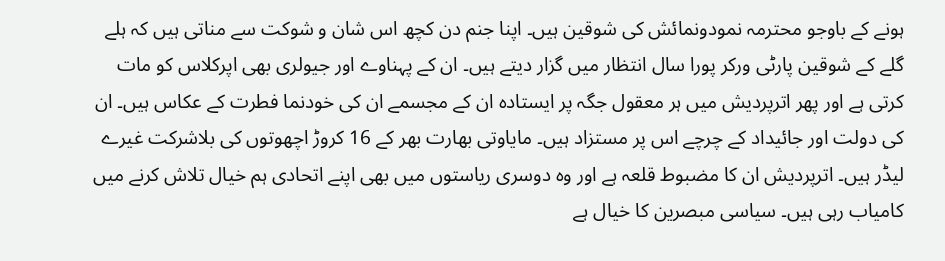ہونے کے باوجو محترمہ نمودونمائش کی شوقین ہیں۔ اپنا جنم دن کچھ اس شان و شوکت سے مناتی ہیں کہ ہلے گلے کے شوقین پارٹی ورکر پورا سال انتظار میں گزار دیتے ہیں۔ ان کے پہناوے اور جیولری بھی اپرکلاس کو مات کرتی ہے اور پھر اترپردیش میں ہر معقول جگہ پر ایستادہ ان کے مجسمے ان کی خودنما فطرت کے عکاس ہیں۔ ان کی دولت اور جائیداد کے چرچے اس پر مستزاد ہیں۔ مایاوتی بھارت بھر کے 16 کروڑ اچھوتوں کی بلاشرکت غیرے لیڈر ہیں۔ اترپردیش ان کا مضبوط قلعہ ہے اور وہ دوسری ریاستوں میں بھی اپنے اتحادی ہم خیال تلاش کرنے میں کامیاب رہی ہیں۔ سیاسی مبصرین کا خیال ہے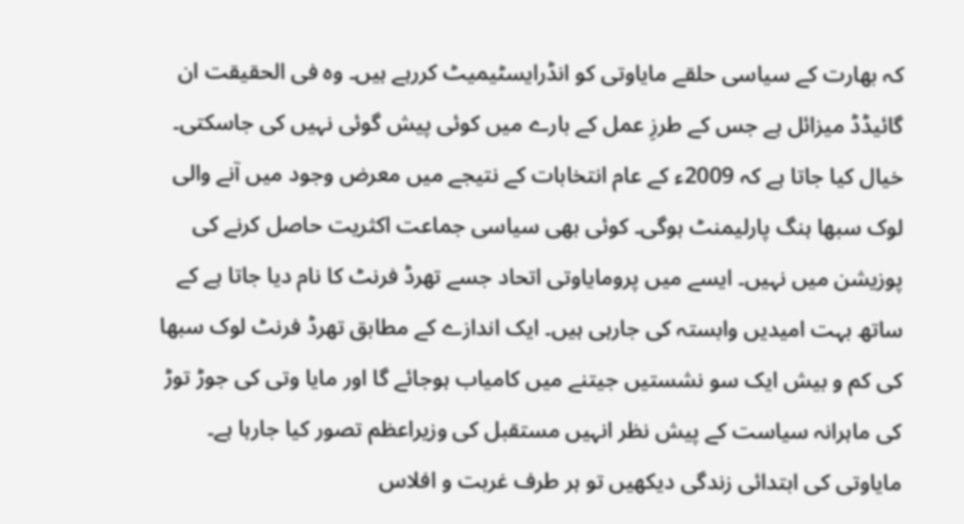کہ بھارت کے سیاسی حلقے مایاوتی کو انڈرایسٹیمیٹ کررہے ہیں۔ وہ فی الحقیقت ان گائیڈڈ میزائل ہے جس کے طرزِ عمل کے بارے میں کوئی پیش گوئی نہیں کی جاسکتی۔ خیال کیا جاتا ہے کہ 2009ء کے عام انتخابات کے نتیجے میں معرض وجود میں آنے والی لوک سبھا ہنگ پارلیمنٹ ہوگی۔ کوئی بھی سیاسی جماعت اکثریت حاصل کرنے کی پوزیشن میں نہیں۔ ایسے میں پرومایاوتی اتحاد جسے تھرڈ فرنٹ کا نام دیا جاتا ہے کے ساتھ بہت امیدیں وابستہ کی جارہی ہیں۔ ایک اندازے کے مطابق تھرڈ فرنٹ لوک سبھا کی کم و بیش ایک سو نشستیں جیتنے میں کامیاب ہوجائے گا اور مایا وتی کی جوڑ توڑ کی ماہرانہ سیاست کے پیش نظر انہیں مستقبل کی وزیراعظم تصور کیا جارہا ہے۔
مایاوتی کی ابتدائی زندگی دیکھیں تو ہر طرف غربت و افلاس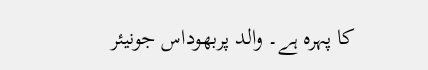کا پہرہ ہے۔ والد پربھوداس جونیئر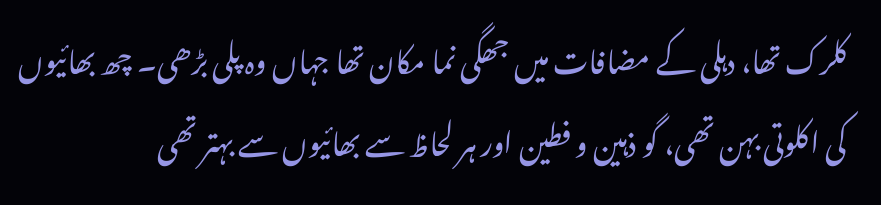کلرک تھا، دہلی کے مضافات میں جھگی نما مکان تھا جہاں وہ پلی بڑھی۔ چھ بھائیوں کی اکلوتی بہن تھی، گو ذہین و فطین اور ہر لحاظ سے بھائیوں سے بہتر تھی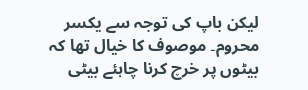لیکن باپ کی توجہ سے یکسر محروم۔ موصوف کا خیال تھا کہ بیٹوں پر خرچ کرنا چاہئے بیٹی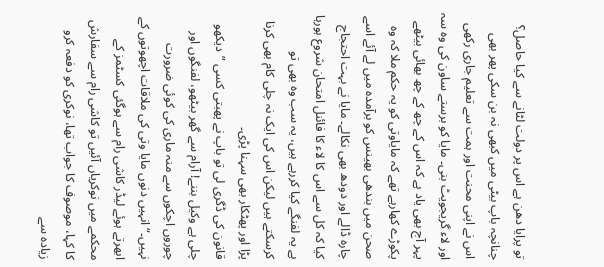تو پرایا دھن ہے اس پر دولت لٹانے سے کیا حاصل؟ چنانچہ باپ بیٹی میں کبھی نہ بن سکی پھر بھی اس نے اپنی محنت اور ہمت سے تعلیم جاری رکھی اور لاء گریجویٹ بنی۔ مایا کو برستے ساون کی وہ سہ پہر آج بھی یاد ہے کہ اس کے چھ کے چھ بھائی بیٹھے پکوڑے کھارہے تھے کہ مایاوتی کو یہ حکم ملا کہ وہ صحن میں بندھی بھینس کو برآمدہ میں لے آئے اسے چارہ ڈالے اور دودھ بھی نکالے۔ مایا نے بہت احتجاج کیا کہ کل سے اس کا لاء کا فائنل امتحان شروع ہورہا ہے یہ لفنگے کیا کررہے ہیں، یہ سب وہ بھی تو کرسکتے ہیں لیکن اس کی ایک نہ چلی کام بھی کرنا پڑا اور پھٹکار بھی سہنا پڑی۔
قانون کی ڈگری لی تو باپ نے پھبتی کسی ”دیکھو چلی ہے وکیل بننے! آرام سے گھر بیٹھو، لفنگوں اور چوروں اچکوں سے منہ ماری کی کوئی ضرورت نہیں۔“ انہیں دنوں مایا وتی کی ملاقات اچھوتوں کے ابھرتے ہوئے لیڈر کاشی رام سے ہوگئی کسٹمز کے محکمے میں نوکریاں آئیں تو کاشی رام سے سفارش کا کہا، موصوف کا جواب تھا، نوکری کو دفعہ کرو زیادہ سے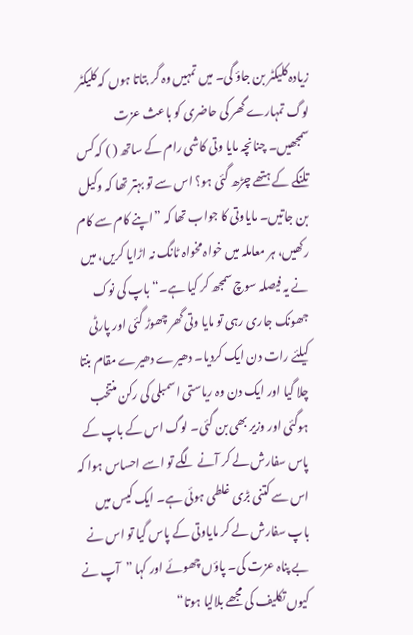زیادہ کلیکٹر بن جاؤ گی۔ میں تمہیں وہ گر بتاتا ہوں کہ کلیکٹر لوگ تمہارے گھر کی حاضری کو باعث عزت سمجھیں۔ چنانچہ مایا وتی کاشی رام کے ساتھ ( ) کہ کس تلنگے کے ہتھے چڑھ گئی ہو؟ اس سے تو بہتر تھا کہ وکیل بن جاتیں۔ مایاوتی کا جواب تھا کہ ”اپنے کام سے کام رکھیں، ہر معاملہ میں خواہ مخواہ ٹانگ نہ اڑایا کریں، میں نے یہ فیصلہ سوچ سمجھ کر کیا ہے۔“ باپ کی نوک جھونک جاری رہی تو مایا وتی گھر چھوڑ گئی اور پارٹی کیلئے رات دن ایک کردیا۔ دھیرے دھیرے مقام بنتا چلا گیا اور ایک دن وہ ریاستی اسمبلی کی رکن منتخب ہوگئی اور وزیر بھی بن گئی۔ لوگ اس کے باپ کے پاس سفارش لے کر آنے لگے تو اسے احساس ہوا کہ اس سے کتنی بڑی غلطی ہوئی ہے۔ ایک کیس میں باپ سفارش لے کر مایاوتی کے پاس گیا تو اس نے بے پناہ عزت کی۔ پاؤں چھوئے اور کہا ”آپ نے کیوں تکلیف کی مجھے بلالیا ہوتا“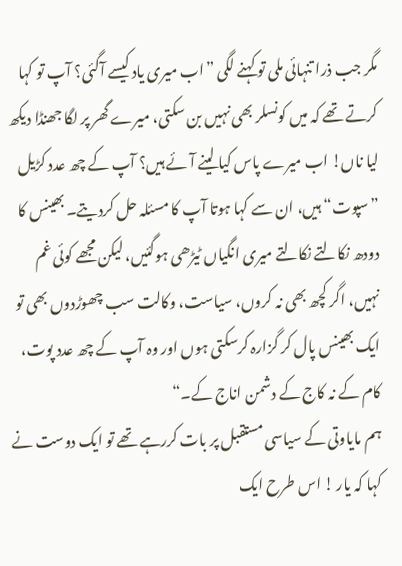مگر جب ذرا تنہائی ملی تو کہنے لگی ”اب میری یاد کیسے آگئی؟ آپ تو کہا کرتے تھے کہ میں کونسلر بھی نہیں بن سکتی، میرے گھر پر لگا جھنڈا دیکھ لیا ناں! اب میرے پاس کیا لینے آئے ہیں؟ آپ کے چھ عدد کڑیل ”سپوت“ ہیں، ان سے کہا ہوتا آپ کا مسئلہ حل کردیتے۔ بھینس کا دودھ نکالتے نکالتے میری انگیاں ٹیڑھی ہوگئیں، لیکن مجھے کوئی غم نہیں، اگر کچھ بھی نہ کروں، سیاست، وکالت سب چھوڑدوں بھی تو ایک بھینس پال کر گزارہ کرسکتی ہوں اور وہ آپ کے چھ عدد پوت، کام کے نہ کاج کے دشمن اناج کے۔“
ہم مایاوتی کے سیاسی مستقبل پر بات کررہے تھے تو ایک دوست نے کہا کہ یار ! اس طرح ایک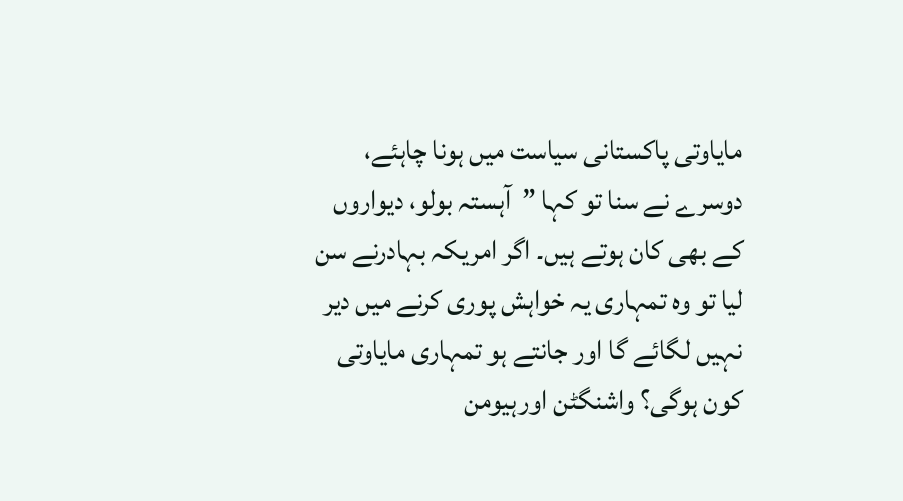مایاوتی پاکستانی سیاست میں ہونا چاہئے، دوسرے نے سنا تو کہا ”آہستہ بولو، دیواروں کے بھی کان ہوتے ہیں۔ اگر امریکہ بہادرنے سن لیا تو وہ تمہاری یہ خواہش پوری کرنے میں دیر نہیں لگائے گا اور جانتے ہو تمہاری مایاوتی کون ہوگی؟ واشنگٹن اورہیومن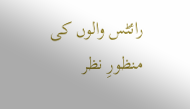رائٹس والوں کی منظورِ نظر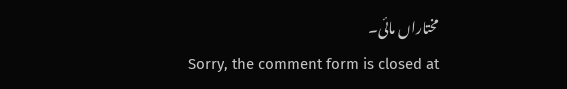مختاراں مائی۔
Sorry, the comment form is closed at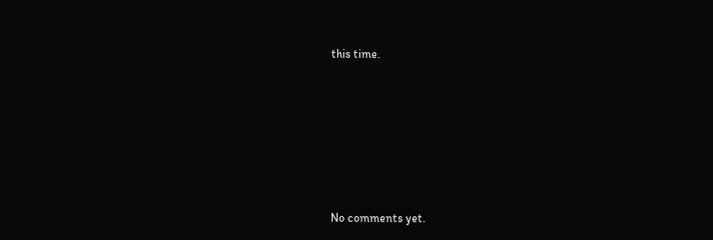this time.









No comments yet.